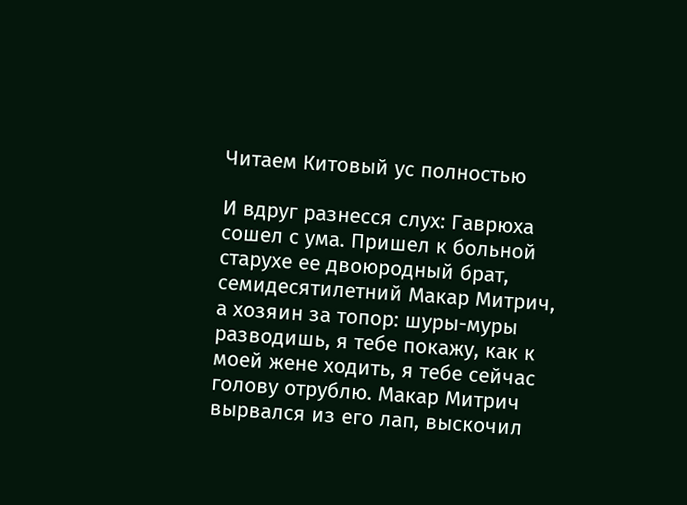Читаем Китовый ус полностью

И вдруг разнесся слух: Гаврюха сошел с ума. Пришел к больной старухе ее двоюродный брат, семидесятилетний Макар Митрич, а хозяин за топор: шуры-муры разводишь, я тебе покажу, как к моей жене ходить, я тебе сейчас голову отрублю. Макар Митрич вырвался из его лап, выскочил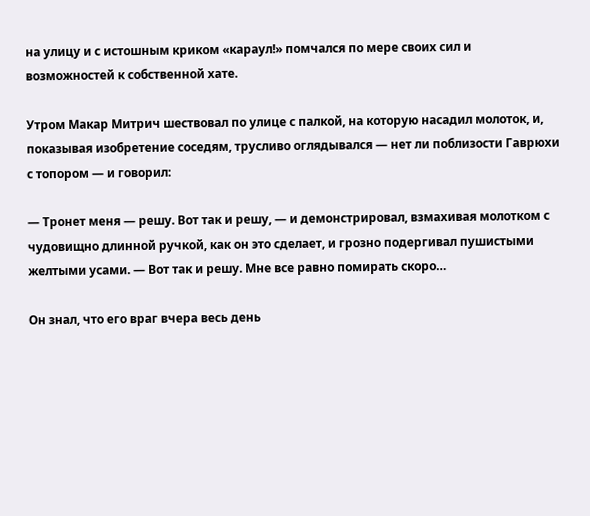на улицу и с истошным криком «караул!» помчался по мере своих сил и возможностей к собственной хате.

Утром Макар Митрич шествовал по улице с палкой, на которую насадил молоток, и, показывая изобретение соседям, трусливо оглядывался — нет ли поблизости Гаврюхи с топором — и говорил:

— Тронет меня — решу. Вот так и решу, — и демонстрировал, взмахивая молотком с чудовищно длинной ручкой, как он это сделает, и грозно подергивал пушистыми желтыми усами. — Вот так и решу. Мне все равно помирать скоро…

Он знал, что его враг вчера весь день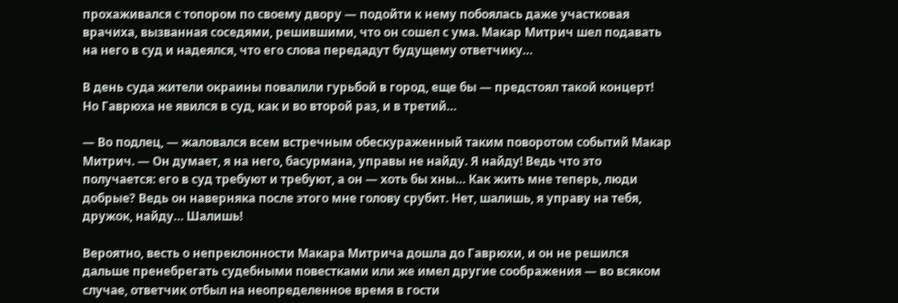прохаживался с топором по своему двору — подойти к нему побоялась даже участковая врачиха, вызванная соседями, решившими, что он сошел с ума. Макар Митрич шел подавать на него в суд и надеялся, что его слова передадут будущему ответчику…

В день суда жители окраины повалили гурьбой в город, еще бы — предстоял такой концерт! Но Гаврюха не явился в суд, как и во второй раз, и в третий…

— Во подлец, — жаловался всем встречным обескураженный таким поворотом событий Макар Митрич. — Он думает, я на него, басурмана, управы не найду. Я найду! Ведь что это получается: его в суд требуют и требуют, а он — хоть бы хны… Как жить мне теперь, люди добрые? Ведь он наверняка после этого мне голову срубит. Нет, шалишь, я управу на тебя, дружок, найду… Шалишь!

Вероятно, весть о непреклонности Макара Митрича дошла до Гаврюхи, и он не решился дальше пренебрегать судебными повестками или же имел другие соображения — во всяком случае, ответчик отбыл на неопределенное время в гости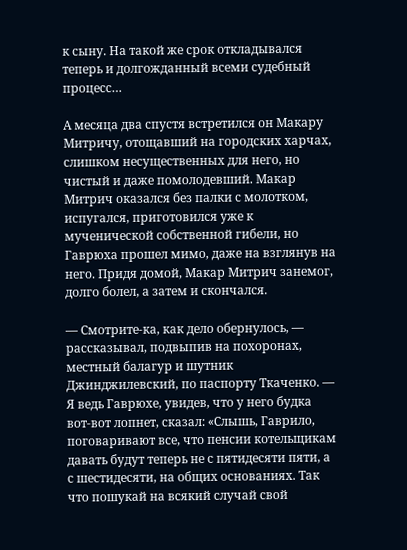к сыну. На такой же срок откладывался теперь и долгожданный всеми судебный процесс…

А месяца два спустя встретился он Макару Митричу, отощавший на городских харчах, слишком несущественных для него, но чистый и даже помолодевший. Макар Митрич оказался без палки с молотком, испугался, приготовился уже к мученической собственной гибели, но Гаврюха прошел мимо, даже на взглянув на него. Придя домой, Макар Митрич занемог, долго болел, а затем и скончался.

— Смотрите-ка, как дело обернулось, — рассказывал, подвыпив на похоронах, местный балагур и шутник Джинджилевский, по паспорту Ткаченко. — Я ведь Гаврюхе, увидев, что у него будка вот-вот лопнет, сказал: «Слышь, Гаврило, поговаривают все, что пенсии котельщикам давать будут теперь не с пятидесяти пяти, а с шестидесяти, на общих основаниях. Так что пошукай на всякий случай свой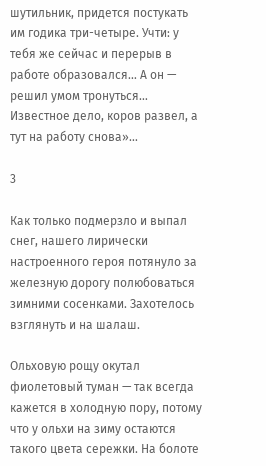шутильник, придется постукать им годика три-четыре. Учти: у тебя же сейчас и перерыв в работе образовался… А он — решил умом тронуться… Известное дело, коров развел, а тут на работу снова»…

3

Как только подмерзло и выпал снег, нашего лирически настроенного героя потянуло за железную дорогу полюбоваться зимними сосенками. Захотелось взглянуть и на шалаш.

Ольховую рощу окутал фиолетовый туман — так всегда кажется в холодную пору, потому что у ольхи на зиму остаются такого цвета сережки. На болоте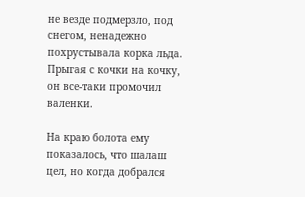не везде подмерзло, под снегом, ненадежно похрустывала корка льда. Прыгая с кочки на кочку, он все-таки промочил валенки.

На краю болота ему показалось, что шалаш цел, но когда добрался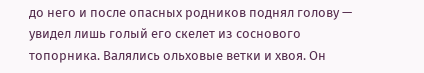до него и после опасных родников поднял голову — увидел лишь голый его скелет из соснового топорника. Валялись ольховые ветки и хвоя. Он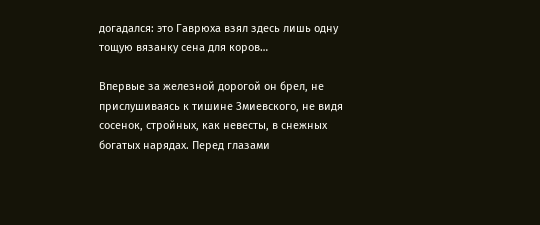догадался: это Гаврюха взял здесь лишь одну тощую вязанку сена для коров…

Впервые за железной дорогой он брел, не прислушиваясь к тишине Змиевского, не видя сосенок, стройных, как невесты, в снежных богатых нарядах. Перед глазами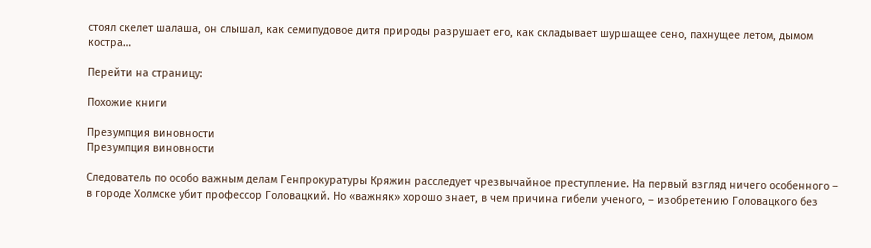стоял скелет шалаша, он слышал, как семипудовое дитя природы разрушает его, как складывает шуршащее сено, пахнущее летом, дымом костра…

Перейти на страницу:

Похожие книги

Презумпция виновности
Презумпция виновности

Следователь по особо важным делам Генпрокуратуры Кряжин расследует чрезвычайное преступление. На первый взгляд ничего особенного – в городе Холмске убит профессор Головацкий. Но «важняк» хорошо знает, в чем причина гибели ученого, – изобретению Головацкого без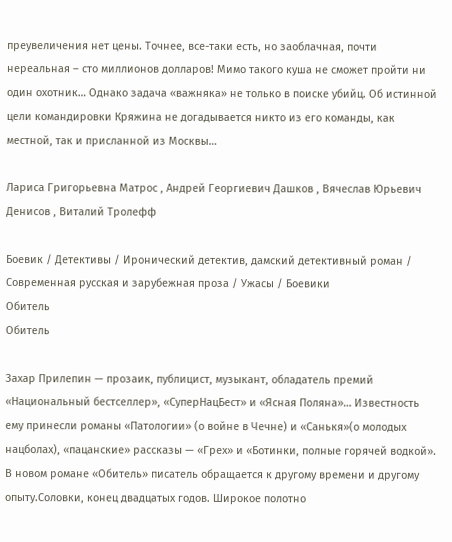преувеличения нет цены. Точнее, все-таки есть, но заоблачная, почти нереальная – сто миллионов долларов! Мимо такого куша не сможет пройти ни один охотник… Однако задача «важняка» не только в поиске убийц. Об истинной цели командировки Кряжина не догадывается никто из его команды, как местной, так и присланной из Москвы…

Лариса Григорьевна Матрос , Андрей Георгиевич Дашков , Вячеслав Юрьевич Денисов , Виталий Тролефф

Боевик / Детективы / Иронический детектив, дамский детективный роман / Современная русская и зарубежная проза / Ужасы / Боевики
Обитель
Обитель

Захар Прилепин — прозаик, публицист, музыкант, обладатель премий «Национальный бестселлер», «СуперНацБест» и «Ясная Поляна»… Известность ему принесли романы «Патологии» (о войне в Чечне) и «Санькя»(о молодых нацболах), «пацанские» рассказы — «Грех» и «Ботинки, полные горячей водкой». В новом романе «Обитель» писатель обращается к другому времени и другому опыту.Соловки, конец двадцатых годов. Широкое полотно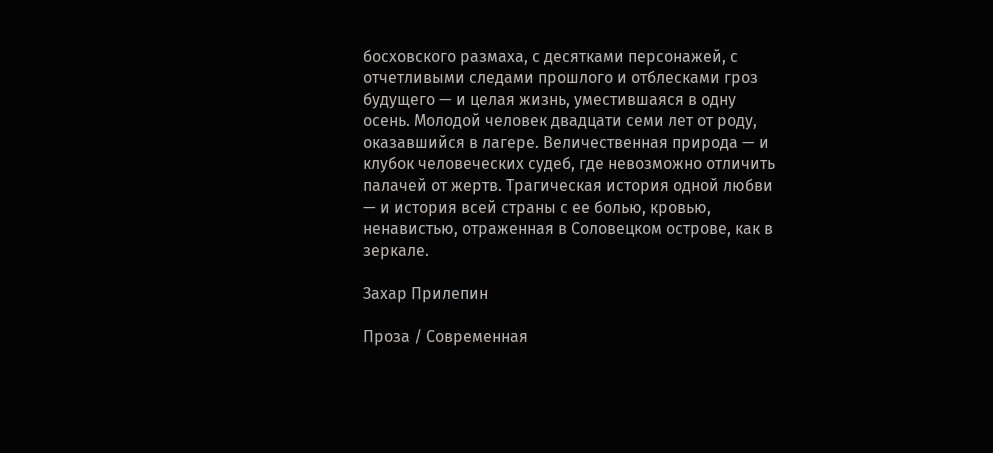босховского размаха, с десятками персонажей, с отчетливыми следами прошлого и отблесками гроз будущего — и целая жизнь, уместившаяся в одну осень. Молодой человек двадцати семи лет от роду, оказавшийся в лагере. Величественная природа — и клубок человеческих судеб, где невозможно отличить палачей от жертв. Трагическая история одной любви — и история всей страны с ее болью, кровью, ненавистью, отраженная в Соловецком острове, как в зеркале.

Захар Прилепин

Проза / Современная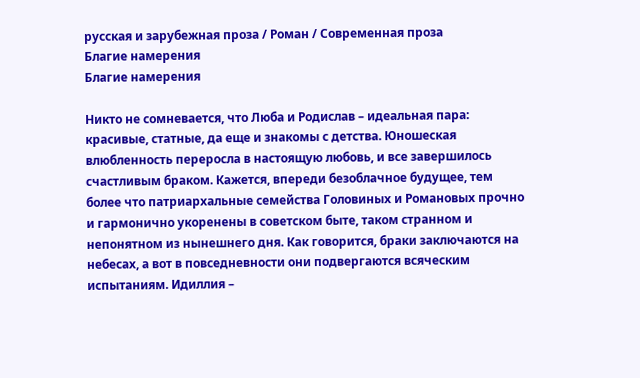русская и зарубежная проза / Роман / Современная проза
Благие намерения
Благие намерения

Никто не сомневается, что Люба и Родислав – идеальная пара: красивые, статные, да еще и знакомы с детства. Юношеская влюбленность переросла в настоящую любовь, и все завершилось счастливым браком. Кажется, впереди безоблачное будущее, тем более что патриархальные семейства Головиных и Романовых прочно и гармонично укоренены в советском быте, таком странном и непонятном из нынешнего дня. Как говорится, браки заключаются на небесах, а вот в повседневности они подвергаются всяческим испытаниям. Идиллия –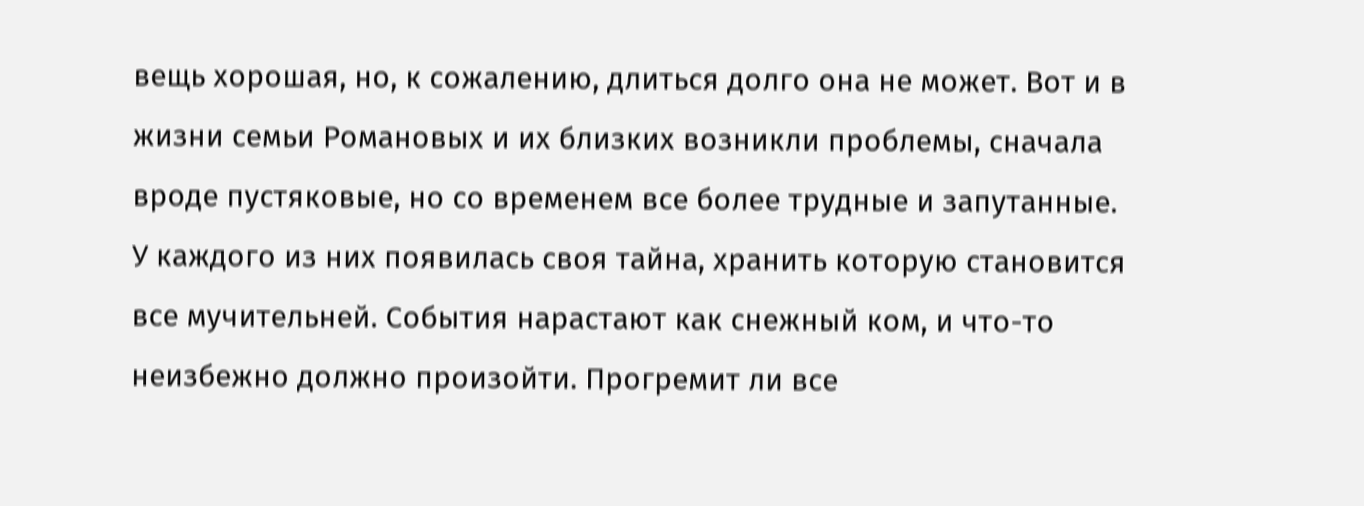вещь хорошая, но, к сожалению, длиться долго она не может. Вот и в жизни семьи Романовых и их близких возникли проблемы, сначала вроде пустяковые, но со временем все более трудные и запутанные. У каждого из них появилась своя тайна, хранить которую становится все мучительней. События нарастают как снежный ком, и что-то неизбежно должно произойти. Прогремит ли все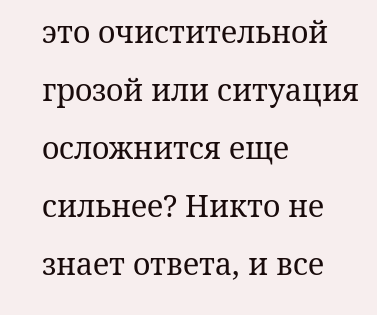это очистительной грозой или ситуация осложнится еще сильнее? Никто не знает ответа, и все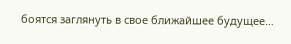боятся заглянуть в свое ближайшее будущее…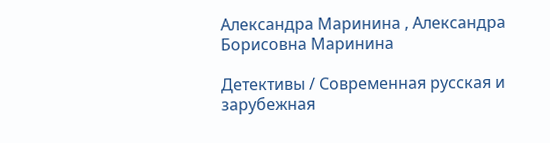Александра Маринина , Александра Борисовна Маринина

Детективы / Современная русская и зарубежная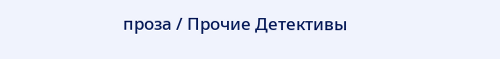проза / Прочие Детективы